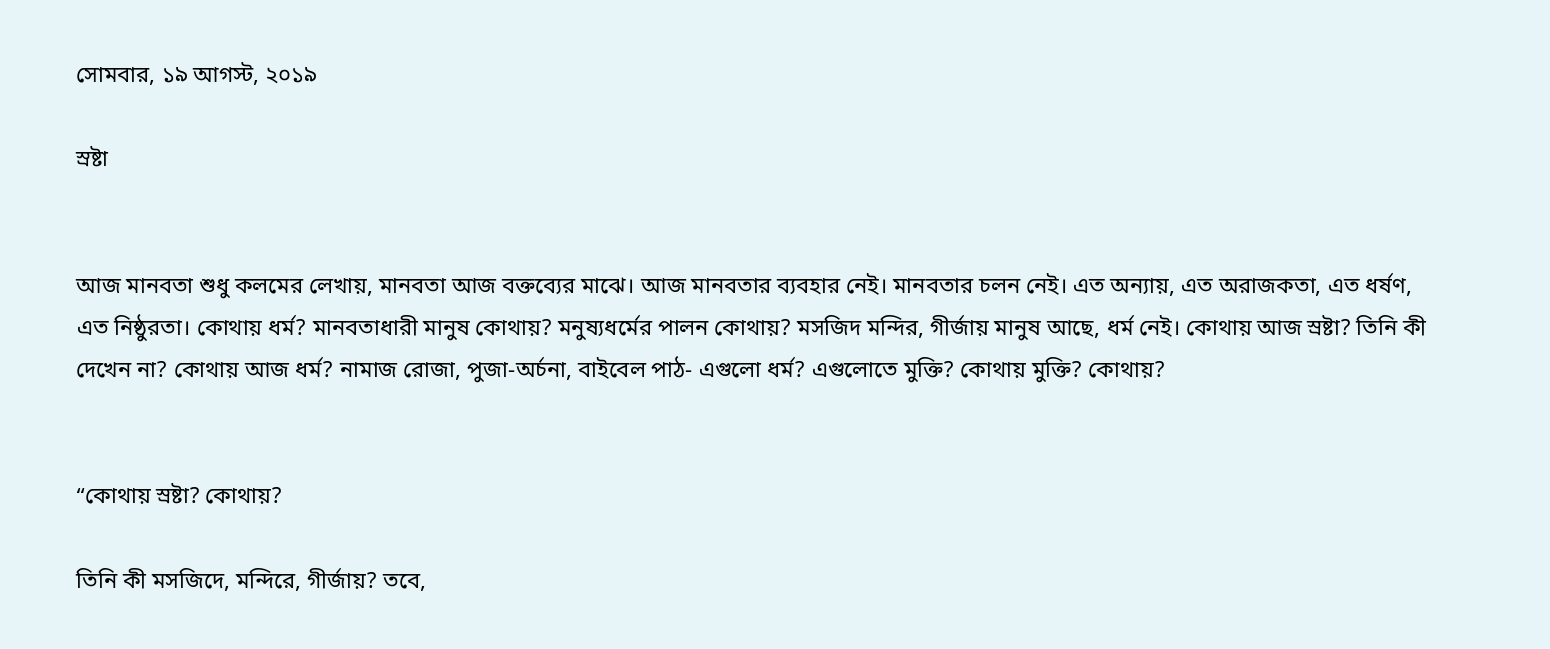সোমবার, ১৯ আগস্ট, ২০১৯

স্রষ্টা


আজ মানবতা শুধু কলমের লেখায়, মানবতা আজ বক্তব্যের মাঝে। আজ মানবতার ব্যবহার নেই। মানবতার চলন নেই। এত অন্যায়, এত অরাজকতা, এত ধর্ষণ, এত নিষ্ঠুরতা। কোথায় ধর্ম? মানবতাধারী মানুষ কোথায়? মনুষ্যধর্মের পালন কোথায়? মসজিদ মন্দির, গীর্জায় মানুষ আছে, ধর্ম নেই। কোথায় আজ স্রষ্টা? তিনি কী দেখেন না? কোথায় আজ ধর্ম? নামাজ রোজা, পুজা-অর্চনা, বাইবেল পাঠ- এগুলো ধর্ম? এগুলোতে মুক্তি? কোথায় মুক্তি? কোথায়?


“কোথায় স্রষ্টা? কোথায়?

তিনি কী মসজিদে, মন্দিরে, গীর্জায়? তবে,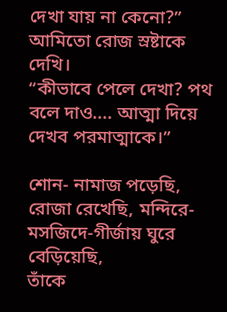দেখা যায় না কেনো?”
আমিতো রোজ স্রষ্টাকে দেখি।
“কীভাবে পেলে দেখা? পথ বলে দাও.... আত্মা দিয়ে দেখব পরমাত্মাকে।”

শোন- নামাজ পড়েছি, রোজা রেখেছি, মন্দিরে-মসজিদে-গীর্জায় ঘুরে বেড়িয়েছি,
তাঁকে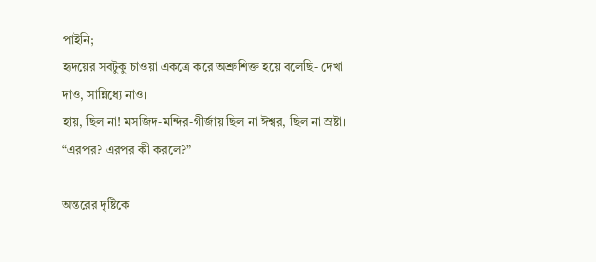পাইনি;
হৃদয়ের সবটুকু চাওয়া একত্রে করে অশ্রুশিক্ত হয়ে বলেছি- দেখা দাও, সান্নিধ্যে নাও।
হায়, ছিল না! মসজিদ-মন্দির-গীর্জায় ছিল না ঈশ্বর, ছিল না স্রষ্টা।
“এরপর? এরপর কী করলে?”

অন্তরের দৃষ্টিকে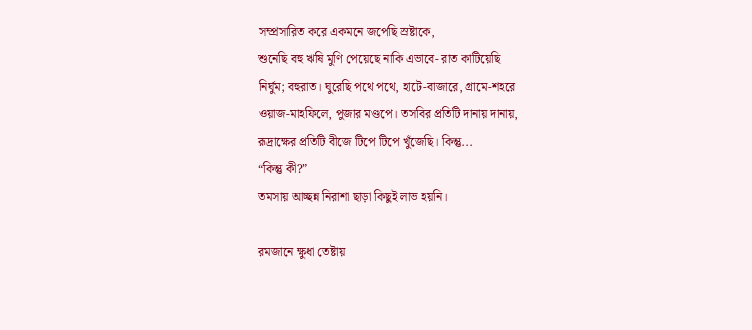সম্প্রসারিত করে একমনে জপেছি স্রষ্টাকে,
শুনেছি বহু ঋষি মুণি পেয়েছে নাকি এভাবে- রাত কাটিয়েছি
নির্ঘুম; বহুরাত। ঘুরেছি পথে পথে, হাটে-বাজারে, গ্রামে-শহরে
ওয়াজ-মাহফিলে, পুজার মণ্ডপে। তসবির প্রতিটি দানায় দানায়,
রূদ্রাক্ষের প্রতিটি বীজে টিপে টিপে খুঁজেছি। কিন্তু...
“কিন্তু কী?”
তমসায় আচ্ছন্ন নিরাশা ছাড়া কিছুই লাভ হয়নি।

রমজানে ক্ষুধা তেষ্টায়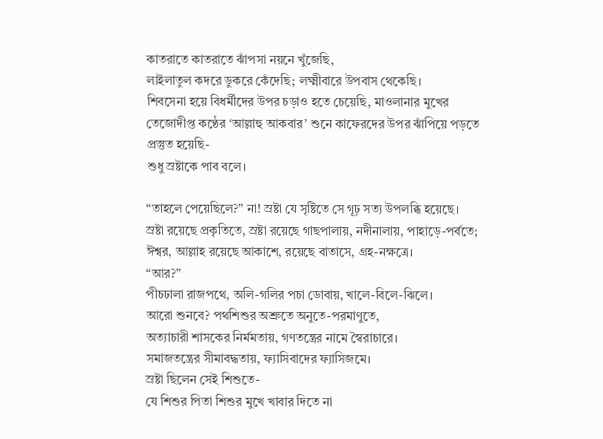কাতরাতে কাতরাতে ঝাঁপসা নয়নে খুঁজেছি,
লাইলাতুল কদরে ডুকরে কেঁদেছি; লক্ষ্মীবারে উপবাস থেকেছি।
শিবসেনা হয়ে বিধর্মীদের উপর চড়াও হতে চেয়েছি, মাওলানার মুখের
তেজোদীপ্ত কণ্ঠের ‘আল্লাহু আকবার’ শুনে কাফেরদের উপর ঝাঁপিয়ে পড়তে প্রস্তুত হয়েছি-
শুধু স্রষ্টাকে পাব বলে।

“তাহলে পেয়েছিলে?” না! স্রষ্টা যে সৃষ্টিতে সে গূঢ় সত্য উপলব্ধি হয়েছে।
স্রষ্টা রয়েছে প্রকৃতিতে, স্রষ্টা রয়েছে গাছপালায়, নদীনালায়, পাহাড়ে-পর্বতে;
ঈশ্বর, আল্লাহ রয়েছে আকাশে, রয়েছে বাতাসে, গ্রহ-নক্ষত্রে।
“আর?”
পীচঢালা রাজপথে, অলি-গলির পচা ডোবায়, খালে-বিলে-ঝিলে।
আরো শুনবে? পথশিশুর অশ্রুতে অনুতে-পরমাণুতে,
অত্যাচারী শাসকের নির্মমতায়, গণতন্ত্রের নামে স্বৈরাচারে।
সমাজতন্ত্রের সীমাবদ্ধতায়, ফ্যাসিবাদের ফ্যাসিজমে।
স্রষ্টা ছিলেন সেই শিশুতে-
যে শিশুর পিতা শিশুর মুখে খাবার দিতে না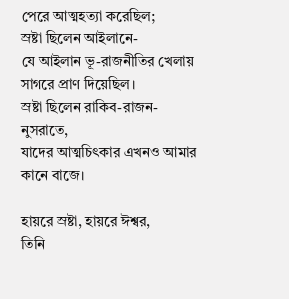পেরে আত্মহত্যা করেছিল;
স্রষ্টা ছিলেন আইলানে-
যে আইলান ভূ-রাজনীতির খেলায় সাগরে প্রাণ দিয়েছিল।
স্রষ্টা ছিলেন রাকিব-রাজন-নুসরাতে,
যাদের আত্মচিৎকার এখনও আমার কানে বাজে।

হায়রে স্রষ্টা, হায়রে ঈশ্বর,
তিনি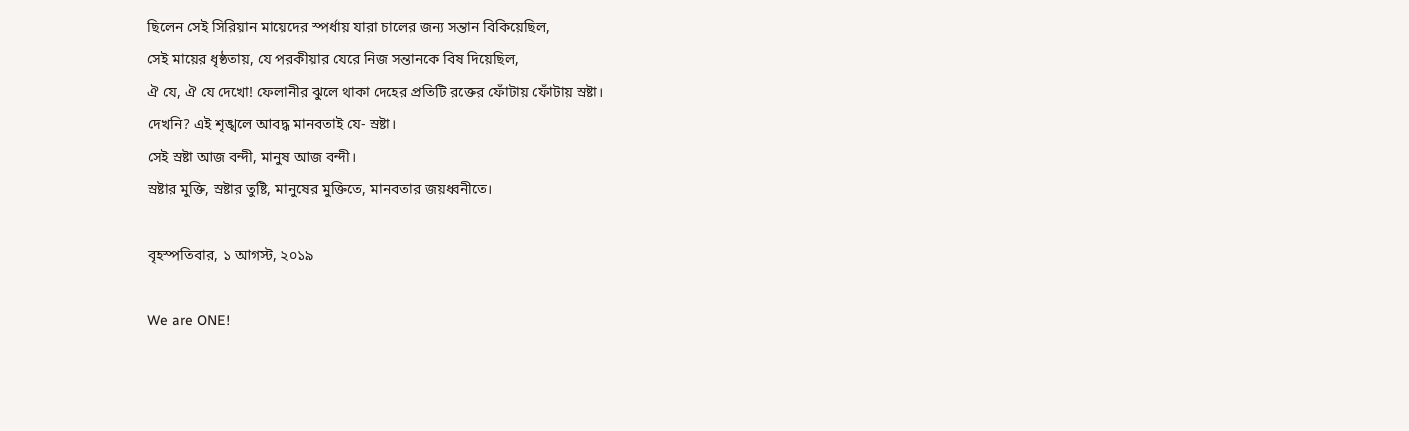ছিলেন সেই সিরিয়ান মায়েদের স্পর্ধায় যারা চালের জন্য সন্তান বিকিয়েছিল,
সেই মায়ের ধৃষ্ঠতায়, যে পরকীয়ার যেরে নিজ সন্তানকে বিষ দিয়েছিল,
ঐ যে, ঐ যে দেখো! ফেলানীর ঝুলে থাকা দেহের প্রতিটি রক্তের ফোঁটায় ফোঁটায় স্রষ্টা।
দেখনি? এই শৃঙ্খলে আবদ্ধ মানবতাই যে- স্রষ্টা।
সেই স্রষ্টা আজ বন্দী, মানুষ আজ বন্দী।
স্রষ্টার মুক্তি, স্রষ্টার তুষ্টি, মানুষের মুক্তিতে, মানবতার জয়ধ্বনীতে।

বৃহস্পতিবার, ১ আগস্ট, ২০১৯

We are ONE!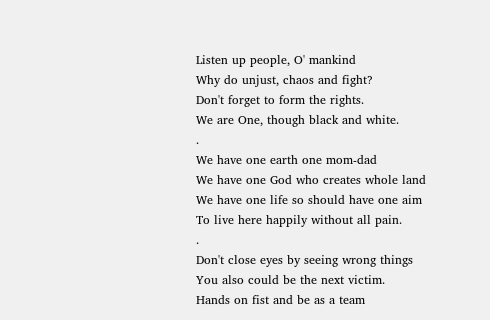Listen up people, O' mankind
Why do unjust, chaos and fight?
Don't forget to form the rights.
We are One, though black and white.
.
We have one earth one mom-dad
We have one God who creates whole land
We have one life so should have one aim
To live here happily without all pain.
.
Don't close eyes by seeing wrong things
You also could be the next victim.
Hands on fist and be as a team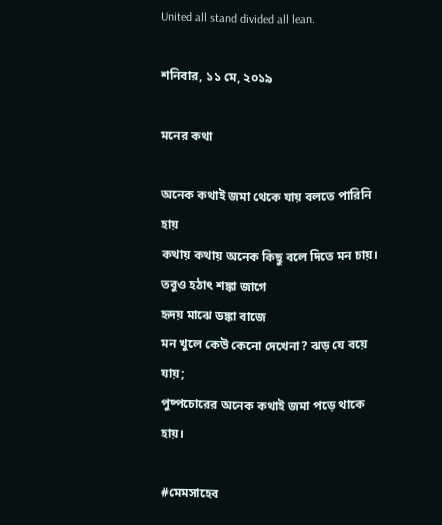United all stand divided all lean.

শনিবার, ১১ মে, ২০১৯

মনের কথা

অনেক কথাই জমা থেকে যায় বলতে পারিনি হায়
কথায় কথায় অনেক কিছু বলে দিতে মন চায়।
তবুও হঠাৎ শঙ্কা জাগে
হৃদয় মাঝে ডঙ্কা বাজে
মন খুলে কেউ কেনো দেখেনা? ঝড় যে বয়ে যায়;
পুষ্পচোরের অনেক কথাই জমা পড়ে থাকে হায়।

#মেমসাহেব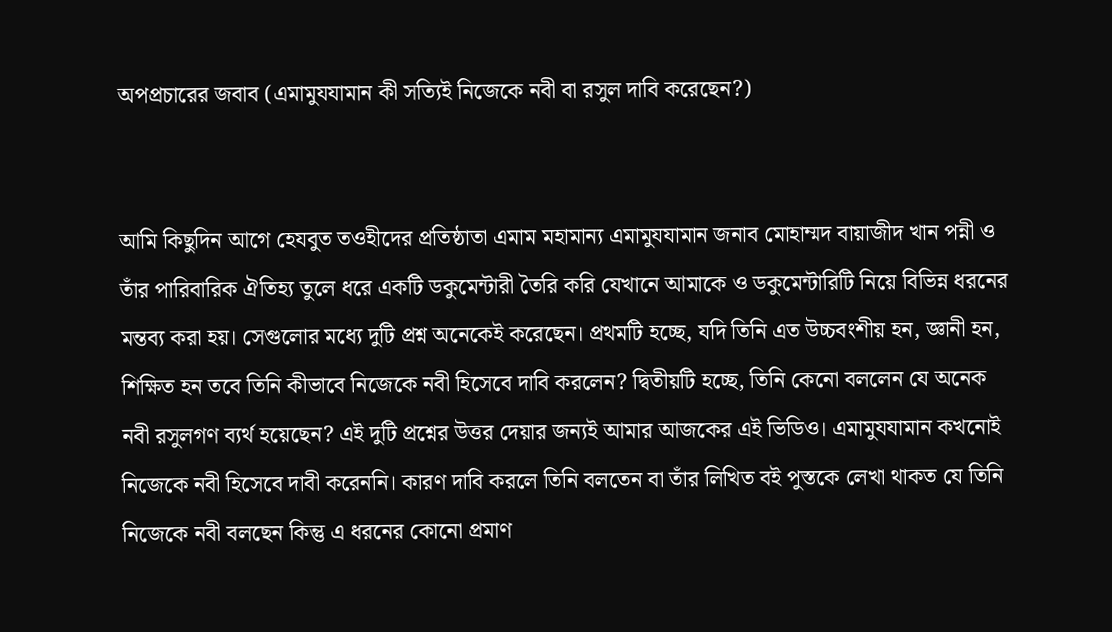অপপ্রচারের জবাব (এমামুযযামান কী সত্যিই নিজেকে নবী বা রসুল দাবি করেছেন?)


আমি কিছুদিন আগে হেযবুত তওহীদের প্রতিষ্ঠাতা এমাম মহামান্য এমামুযযামান জনাব মোহাম্মদ বায়াজীদ খান পন্নী ও তাঁর পারিবারিক ঐতিহ্য তুলে ধরে একটি ডকুমেন্টারী তৈরি করি যেখানে আমাকে ও ডকুমেন্টারিটি নিয়ে বিভিন্ন ধরনের মন্তব্য করা হয়। সেগুলোর মধ্যে দুটি প্রশ্ন অনেকেই করেছেন। প্রথমটি হচ্ছে, যদি তিনি এত উচ্চবংশীয় হন, জ্ঞানী হন, শিক্ষিত হন তবে তিনি কীভাবে নিজেকে নবী হিসেবে দাবি করলেন? দ্বিতীয়টি হচ্ছে, তিনি কেনো বললেন যে অনেক নবী রসুলগণ ব্যর্থ হয়েছেন? এই দুটি প্রশ্নের উত্তর দেয়ার জন্যই আমার আজকের এই ভিডিও। এমামুযযামান কখনোই নিজেকে নবী হিসেবে দাবী করেননি। কারণ দাবি করলে তিনি বলতেন বা তাঁর লিখিত বই পুস্তকে লেখা থাকত যে তিনি নিজেকে নবী বলছেন কিন্তু এ ধরনের কোনো প্রমাণ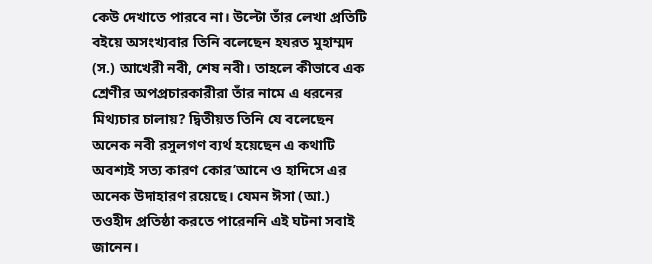কেউ দেখাতে পারবে না। উল্টো তাঁর লেখা প্রতিটি বইয়ে অসংখ্যবার তিনি বলেছেন হযরত মুহাম্মদ (স.) আখেরী নবী, শেষ নবী। তাহলে কীভাবে এক শ্রেণীর অপপ্রচারকারীরা তাঁর নামে এ ধরনের মিথ্যচার চালায়? দ্বিতীয়ত তিনি যে বলেছেন অনেক নবী রসুলগণ ব্যর্থ হয়েছেন এ কথাটি অবশ্যই সত্য কারণ কোর’আনে ও হাদিসে এর অনেক উদাহারণ রয়েছে। যেমন ঈসা (আ.) তওহীদ প্রতিষ্ঠা করতে পারেননি এই ঘটনা সবাই জানেন।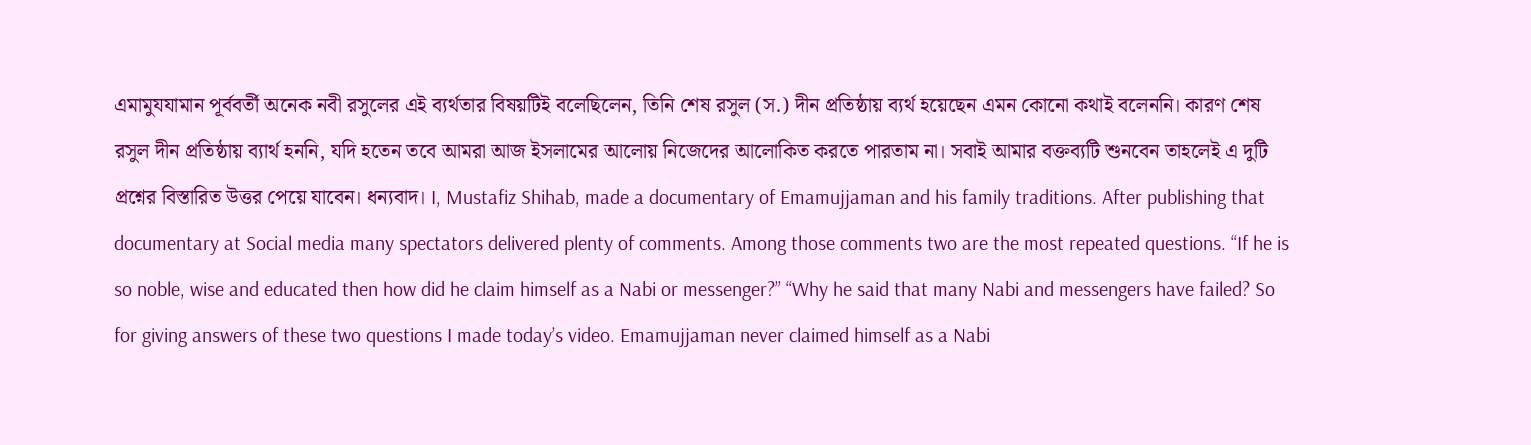এমামুযযামান পূর্ববর্তী অনেক নবী রসুলের এই ব্যর্থতার বিষয়টিই বলেছিলেন, তিনি শেষ রসুল (স.) দীন প্রতিষ্ঠায় ব্যর্থ হয়েছেন এমন কোনো কথাই বলেননি। কারণ শেষ রসুল দীন প্রতিষ্ঠায় ব্যার্থ হননি, যদি হতেন তবে আমরা আজ ইসলামের আলোয় নিজেদের আলোকিত করতে পারতাম না। সবাই আমার বক্তব্যটি শুনবেন তাহলেই এ দুটি প্রশ্নের বিস্তারিত উত্তর পেয়ে যাবেন। ধন্যবাদ। I, Mustafiz Shihab, made a documentary of Emamujjaman and his family traditions. After publishing that documentary at Social media many spectators delivered plenty of comments. Among those comments two are the most repeated questions. “If he is so noble, wise and educated then how did he claim himself as a Nabi or messenger?” “Why he said that many Nabi and messengers have failed? So for giving answers of these two questions I made today’s video. Emamujjaman never claimed himself as a Nabi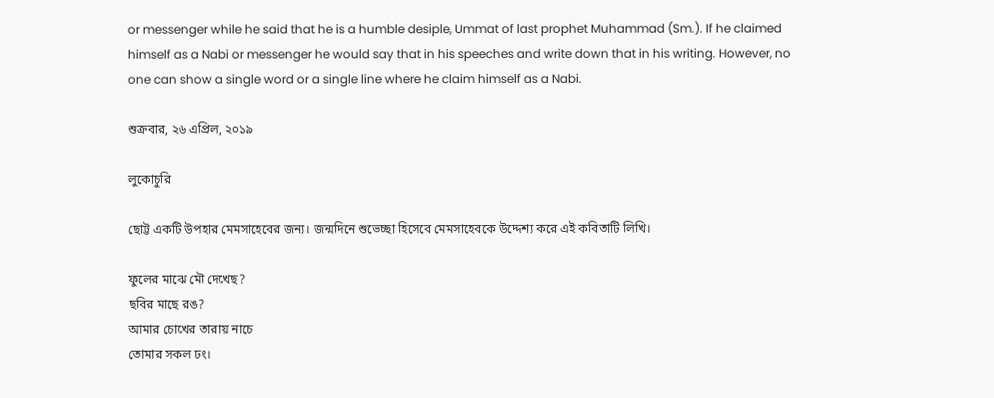or messenger while he said that he is a humble desiple, Ummat of last prophet Muhammad (Sm.). If he claimed himself as a Nabi or messenger he would say that in his speeches and write down that in his writing. However, no one can show a single word or a single line where he claim himself as a Nabi.

শুক্রবার, ২৬ এপ্রিল, ২০১৯

লুকোচুরি

ছোট্ট একটি উপহার মেমসাহেবের জন্য। জন্মদিনে শুভেচ্ছা হিসেবে মেমসাহেবকে উদ্দেশ্য করে এই কবিতাটি লিখি।

ফুলের মাঝে মৌ দেখেছ?
ছবির মাছে রঙ?
আমার চোখের তারায় নাচে
তোমার সকল ঢং।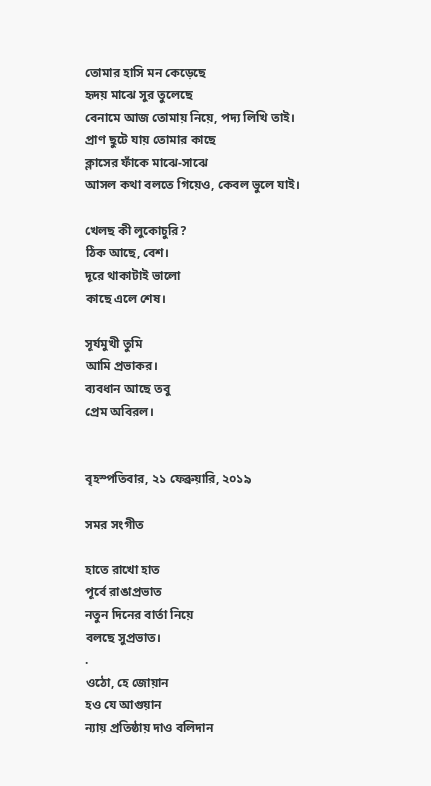তোমার হাসি মন কেড়েছে
হৃদয় মাঝে সুর তুলেছে
বেনামে আজ তোমায় নিয়ে, পদ্য লিখি তাই।
প্রাণ ছুটে যায় তোমার কাছে
ক্লাসের ফাঁকে মাঝে-সাঝে
আসল কথা বলতে গিয়েও, কেবল ভুলে যাই।

খেলছ কী লুকোচুরি?
ঠিক আছে, বেশ।
দূরে থাকাটাই ভালো
কাছে এলে শেষ।

সূর্যমুখী তুমি
আমি প্রভাকর।
ব্যবধান আছে তবু
প্রেম অবিরল।


বৃহস্পতিবার, ২১ ফেব্রুয়ারি, ২০১৯

সমর সংগীত

হাতে রাখো হাত
পূর্বে রাঙাপ্রভাত
নতুন দিনের বার্তা নিয়ে
বলছে সুপ্রভাত।
.
ওঠো, হে জোয়ান
হও যে আগুয়ান
ন্যায় প্রতিষ্ঠায় দাও বলিদান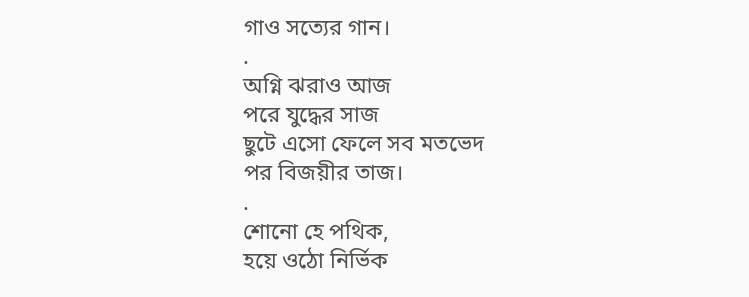গাও সত্যের গান।
.
অগ্নি ঝরাও আজ
পরে যুদ্ধের সাজ
ছুটে এসো ফেলে সব মতভেদ
পর বিজয়ীর তাজ।
.
শোনো হে পথিক,
হয়ে ওঠো নির্ভিক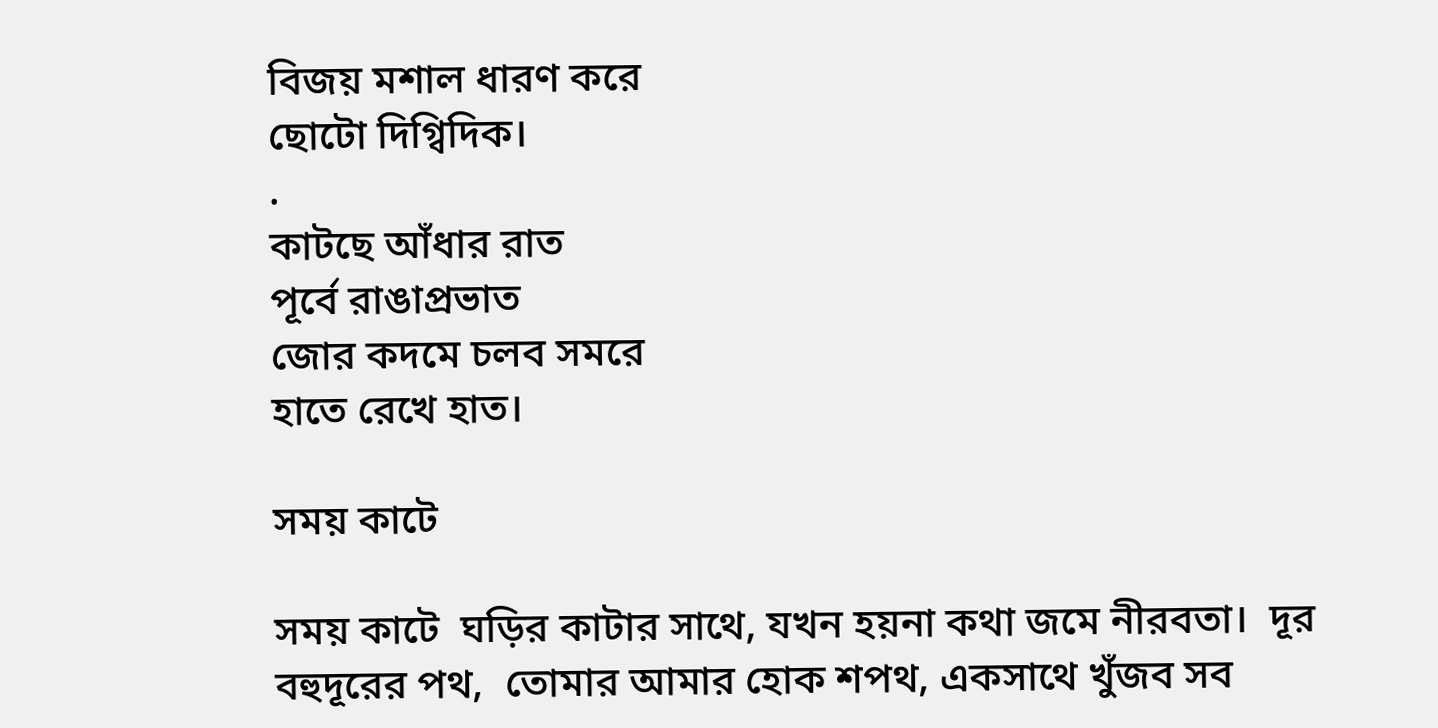বিজয় মশাল ধারণ করে
ছোটো দিগ্বিদিক।
.
কাটছে আঁধার রাত
পূর্বে রাঙাপ্রভাত
জোর কদমে চলব সমরে
হাতে রেখে হাত।

সময় কাটে

সময় কাটে  ঘড়ির কাটার সাথে, যখন হয়না কথা জমে নীরবতা।  দূর বহুদূরের পথ,  তোমার আমার হোক শপথ, একসাথে খুঁজব সব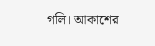গলি। আকাশের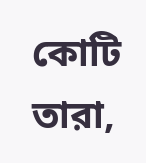কোটি তারা,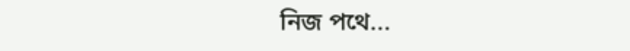নিজ পথে...